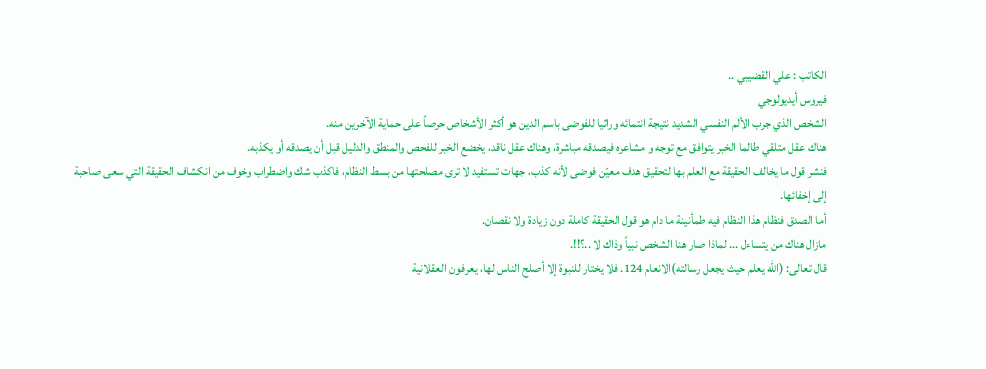الكاتب : علي القضيبي ..
فيروس أيديولوجي
الشخص الذي جرب الألم النفسي الشديد نتيجة انتمائه وراثيا للفوضى باسم الدين هو أكثر الأشخاص حرصاً على حماية الآخرين منه.
هناك عقل متلقي طالما الخبر يتوافق مع توجه و مشاعره فيصدقه مباشرة، وهناك عقل ناقد، يخضع الخبر للفحص والمنطق والدليل قبل أن يصدقه أو يكذبه.
فنشر قول ما يخالف الحقيقة مع العلم بها لتحقيق هدف معیّن فوضى لأنه کذب، جهات تستفيد لا ترى مصلحتها من بسط النظام، فاكذب شك واضطراب وخوف من انكشاف الحقيقة التي سعى صاحبة إلى إخفائها.
أما الصدق فنظام هذا النظام فيه طمأنينة ما دام هو قول الحقيقة كاملة دون زيادة ولا نقصان.
مازال هناك من يتساءل ... لماذا صار هنا الشخص نبياً وذاك لا ..؟!!.
قال تعالى: (الله يعلم حيث يجعل رسالته)الانعام 124. فلا يختار للنبوة إلا أصلح الناس لها، يعرفون العقلانية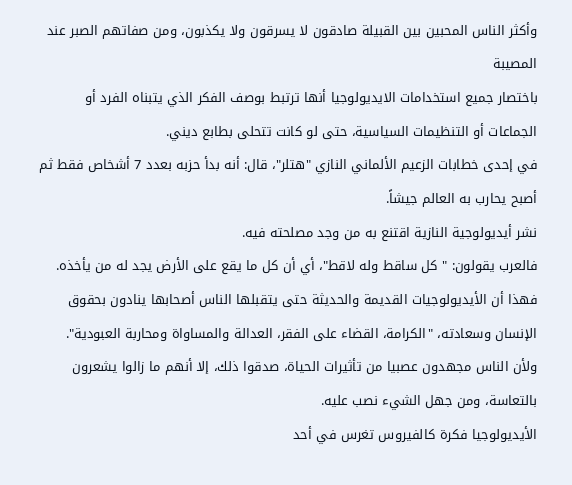وأكثر الناس المحبين بين القبيلة صادقون لا يسرقون ولا يكذبون، ومن صفاتهم الصبر عند المصيبة
باختصار جميع استخدامات الايديولوجيا أنها ترتبط بوصف الفكر الذي يتبناه الفرد أو الجماعات أو التنظيمات السياسية، حتى لو كانت تتحلى بطابع ديني.
في إحدى خطابات الزعيم الألماني النازي "هتلر"، قال: أنه بدأ حزبه بعدد 7 أشخاص فقط ثم أصبح يحارب به العالم جيشاً.
نشر أيديولوجية النازية اقتنع به من وجد مصلحته فيه.
فالعرب يقولون: " كل ساقط وله لاقط"، أي أن كل ما يقع على الأرض يجد له من يأخذه.
فهذا أن الأيديولوجيات القديمة والحديثة حتى يتقبلها الناس أصحابها ينادون بحقوق الإنسان وسعادته، "الكرامة، القضاء على الفقر، العدالة والمساواة ومحاربة العبودية". ولأن الناس مجهدون عصبيا من تأثيرات الحياة، صدقوا ذلك، إلا أنهم ما زالوا يشعرون بالتعاسة، ومن جهل الشيء نصب عليه.
الأيديولوجيا فكرة كالفيروس تغرس في أحد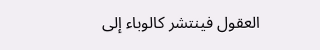العقول فینتشر كالوباء إلى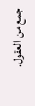جمع من العقول.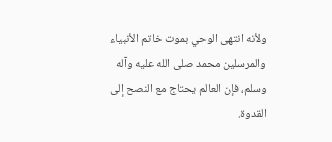ولأنه انتهى الوحي بموت خاتم الأنبياء والمرسلين محمد صلى الله عليه وآله وسلم، فإن العالم يحتاج مع النصح إلى القدوة.